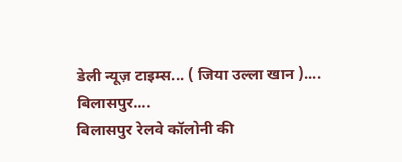डेली न्यूज़ टाइम्स... ( जिया उल्ला खान )....
बिलासपुर....
बिलासपुर रेलवे कॉलोनी की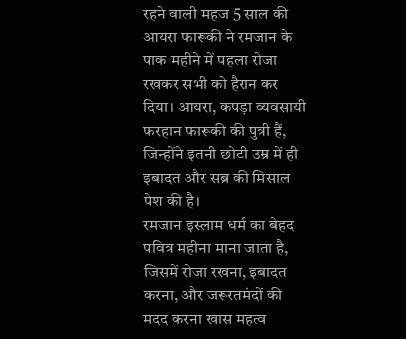रहने वाली महज 5 साल की आयरा फारूकी ने रमजान के पाक महीने में पहला रोजा रखकर सभी को हैरान कर दिया। आयरा, कपड़ा व्यवसायी फरहान फारूकी की पुत्री हैं, जिन्होंने इतनी छोटी उम्र में ही इबादत और सब्र की मिसाल पेश की है।
रमजान इस्लाम धर्म का बेहद पवित्र महीना माना जाता है, जिसमें रोजा रखना, इबादत करना, और जरूरतमंदों की मदद करना खास महत्व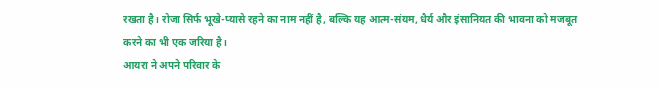रखता है। रोजा सिर्फ भूखे-प्यासे रहने का नाम नहीं है, बल्कि यह आत्म-संयम, धैर्य और इंसानियत की भावना को मजबूत करने का भी एक जरिया है।
आयरा ने अपने परिवार के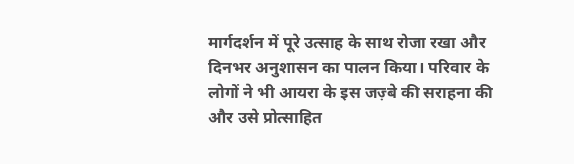मार्गदर्शन में पूरे उत्साह के साथ रोजा रखा और दिनभर अनुशासन का पालन किया। परिवार के लोगों ने भी आयरा के इस जज़्बे की सराहना की और उसे प्रोत्साहित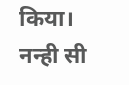किया।
नन्ही सी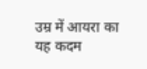उम्र में आयरा का यह कदम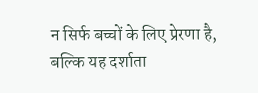न सिर्फ बच्चों के लिए प्रेरणा है, बल्कि यह दर्शाता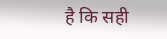है कि सही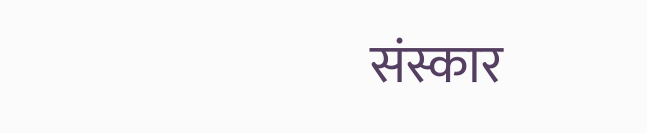संस्कार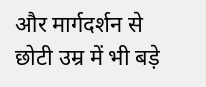और मार्गदर्शन से छोटी उम्र में भी बड़े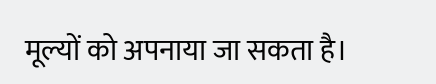मूल्यों को अपनाया जा सकता है।